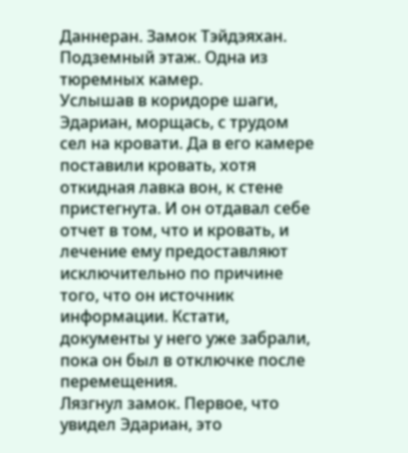Даннеран. Замок Тэйдэяхан. Подземный этаж. Одна из тюремных камер.
Услышав в коридоре шаги, Эдариан, морщась, с трудом сел на кровати. Да в его камере поставили кровать, хотя откидная лавка вон, к стене пристегнута. И он отдавал себе отчет в том, что и кровать, и лечение ему предоставляют исключительно по причине того, что он источник информации. Кстати, документы у него уже забрали, пока он был в отключке после перемещения.
Лязгнул замок. Первое, что увидел Эдариан, это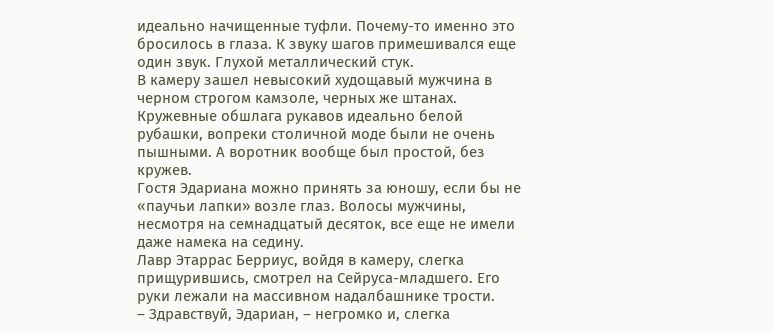идеально начищенные туфли. Почему-то именно это бросилось в глаза. К звуку шагов примешивался еще один звук. Глухой металлический стук.
В камеру зашел невысокий худощавый мужчина в черном строгом камзоле, черных же штанах. Кружевные обшлага рукавов идеально белой рубашки, вопреки столичной моде были не очень пышными. А воротник вообще был простой, без кружев.
Гостя Эдариана можно принять за юношу, если бы не «паучьи лапки» возле глаз. Волосы мужчины, несмотря на семнадцатый десяток, все еще не имели даже намека на седину.
Лавр Этаррас Берриус, войдя в камеру, слегка прищурившись, смотрел на Сейруса-младшего. Его руки лежали на массивном надалбашнике трости.
– Здравствуй, Эдариан, – негромко и, слегка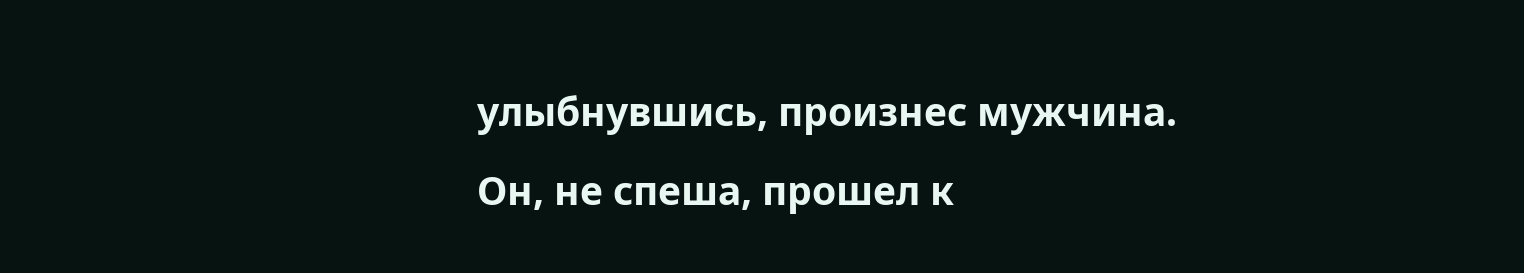улыбнувшись, произнес мужчина.
Он, не спеша, прошел к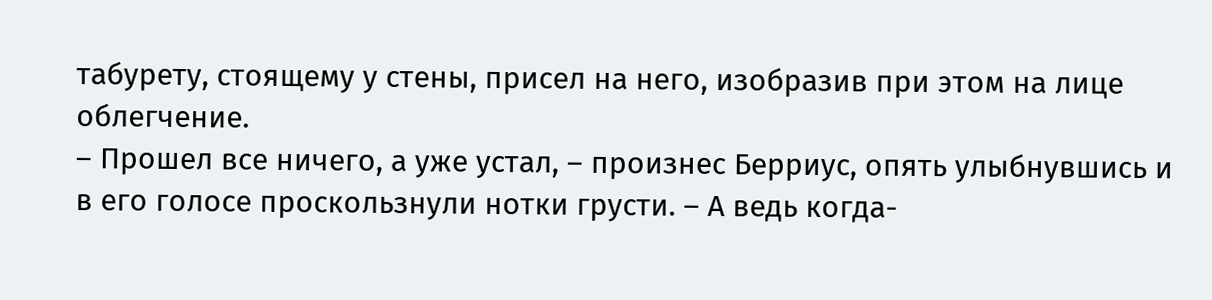табурету, стоящему у стены, присел на него, изобразив при этом на лице облегчение.
– Прошел все ничего, а уже устал, – произнес Берриус, опять улыбнувшись и в его голосе проскользнули нотки грусти. – А ведь когда-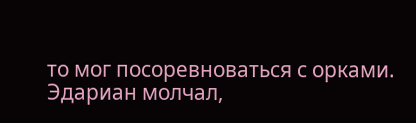то мог посоревноваться с орками.
Эдариан молчал,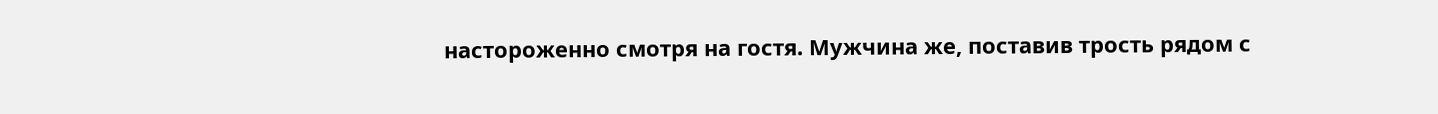настороженно смотря на гостя. Мужчина же, поставив трость рядом с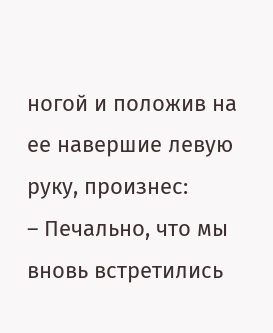ногой и положив на ее навершие левую руку, произнес:
– Печально, что мы вновь встретились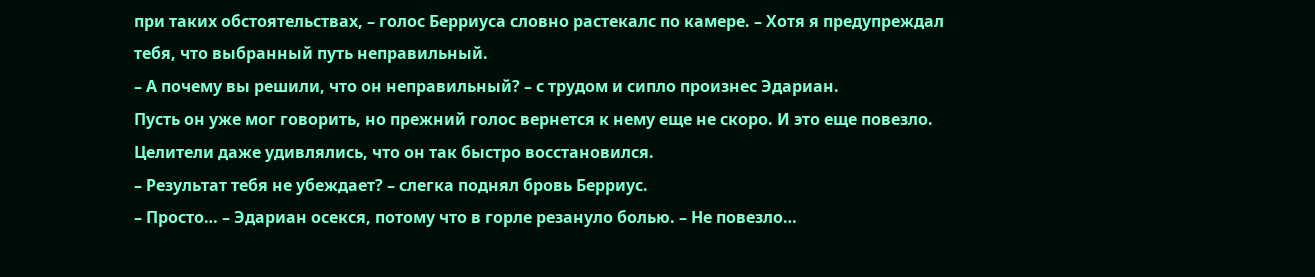при таких обстоятельствах, – голос Берриуса словно растекалс по камере. – Хотя я предупреждал тебя, что выбранный путь неправильный.
– А почему вы решили, что он неправильный? – с трудом и сипло произнес Эдариан.
Пусть он уже мог говорить, но прежний голос вернется к нему еще не скоро. И это еще повезло. Целители даже удивлялись, что он так быстро восстановился.
– Результат тебя не убеждает? – слегка поднял бровь Берриус.
– Просто… – Эдариан осекся, потому что в горле резануло болью. – Не повезло…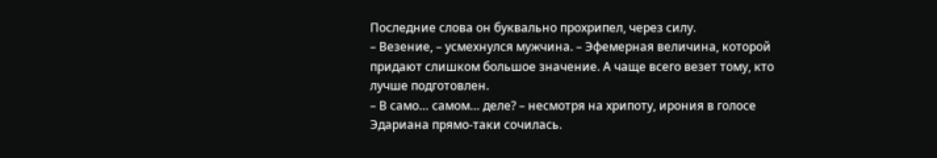Последние слова он буквально прохрипел, через силу.
– Везение, – усмехнулся мужчина. – Эфемерная величина, которой придают слишком большое значение. А чаще всего везет тому, кто лучше подготовлен.
– В само… самом… деле? – несмотря на хрипоту, ирония в голосе Эдариана прямо-таки сочилась.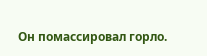Он помассировал горло.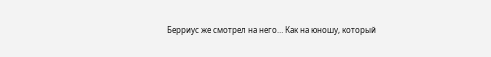Берриус же смотрел на него… Как на юношу, который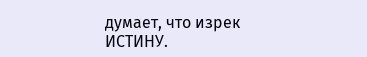думает, что изрек ИСТИНУ.